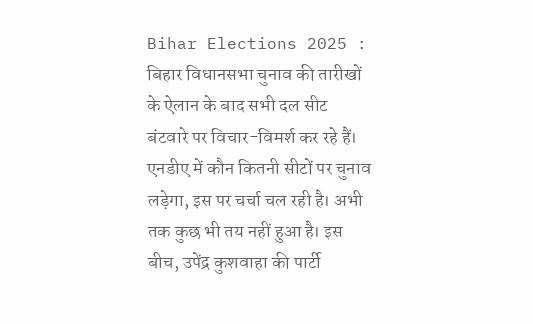Bihar Elections 2025 : बिहार विधानसभा चुनाव की तारीखों के ऐलान के बाद सभी दल सीट बंटवारे पर विचार-विमर्श कर रहे हैं। एनडीए में कौन कितनी सीटों पर चुनाव लड़ेगा, इस पर चर्चा चल रही है। अभी तक कुछ भी तय नहीं हुआ है। इस बीच, उपेंद्र कुशवाहा की पार्टी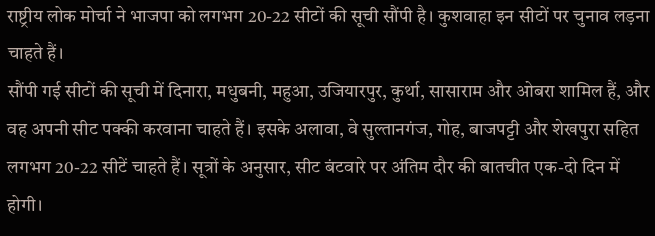राष्ट्रीय लोक मोर्चा ने भाजपा को लगभग 20-22 सीटों की सूची सौंपी है। कुशवाहा इन सीटों पर चुनाव लड़ना चाहते हैं।
सौंपी गई सीटों की सूची में दिनारा, मधुबनी, महुआ, उजियारपुर, कुर्था, सासाराम और ओबरा शामिल हैं, और वह अपनी सीट पक्की करवाना चाहते हैं। इसके अलावा, वे सुल्तानगंज, गोह, बाजपट्टी और शेखपुरा सहित लगभग 20-22 सीटें चाहते हैं। सूत्रों के अनुसार, सीट बंटवारे पर अंतिम दौर की बातचीत एक-दो दिन में होगी।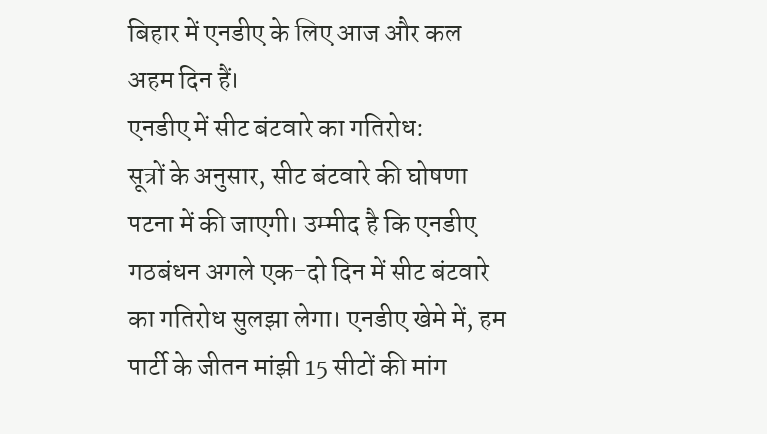बिहार में एनडीए के लिए आज और कल अहम दिन हैं।
एनडीए में सीट बंटवारे का गतिरोध:
सूत्रों के अनुसार, सीट बंटवारे की घोषणा पटना में की जाएगी। उम्मीद है कि एनडीए गठबंधन अगले एक-दो दिन में सीट बंटवारे का गतिरोध सुलझा लेगा। एनडीए खेमे में, हम पार्टी के जीतन मांझी 15 सीटों की मांग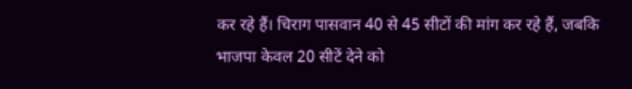कर रहे हैं। चिराग पासवान 40 से 45 सीटों की मांग कर रहे हैं, जबकि भाजपा केवल 20 सीटें देने को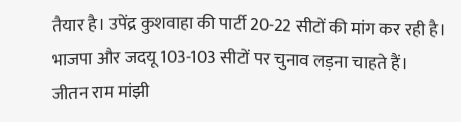तैयार है। उपेंद्र कुशवाहा की पार्टी 20-22 सीटों की मांग कर रही है। भाजपा और जदयू 103-103 सीटों पर चुनाव लड़ना चाहते हैं।
जीतन राम मांझी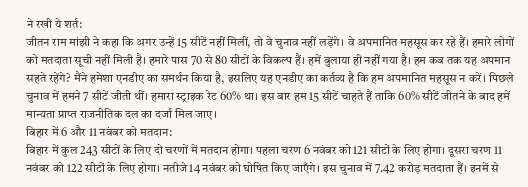ने रखी ये शर्त:
जीतन राम मांझी ने कहा कि अगर उन्हें 15 सीटें नहीं मिलीं, तो वे चुनाव नहीं लड़ेंगे। वे अपमानित महसूस कर रहे हैं। हमारे लोगों को मतदाता सूची नहीं मिली है। हमारे पास 70 से 80 सीटों के विकल्प हैं। हमें बुलाया ही नहीं गया है। हम कब तक यह अपमान सहते रहेंगे? मैंने हमेशा एनडीए का समर्थन किया है, इसलिए यह एनडीए का कर्तव्य है कि हम अपमानित महसूस न करें। पिछले चुनाव में हमने 7 सीटें जीती थीं। हमारा स्ट्राइक रेट 60% था। इस बार हम 15 सीटें चाहते हैं ताकि 60% सीटें जीतने के बाद हमें मान्यता प्राप्त राजनीतिक दल का दर्जा मिल जाए।
बिहार में 6 और 11 नवंबर को मतदान:
बिहार में कुल 243 सीटों के लिए दो चरणों में मतदान होगा। पहला चरण 6 नवंबर को 121 सीटों के लिए होगा। दूसरा चरण 11 नवंबर को 122 सीटों के लिए होगा। नतीजे 14 नवंबर को घोषित किए जाएँगे। इस चुनाव में 7.42 करोड़ मतदाता हैं। इनमें से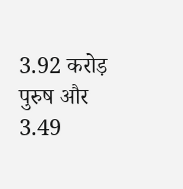3.92 करोड़ पुरुष और 3.49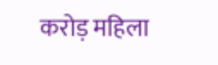करोड़ महिला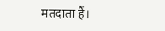मतदाता हैं।